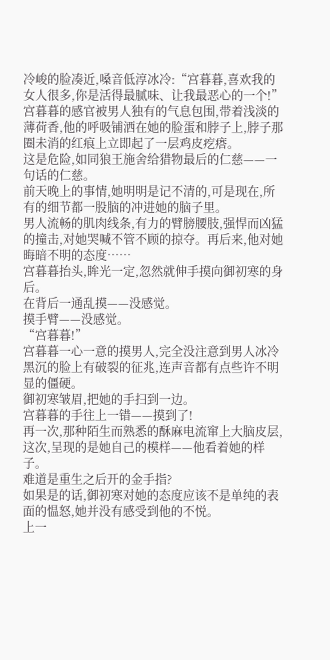冷峻的脸凑近,嗓音低淳冰冷:“宫暮暮,喜欢我的女人很多,你是活得最腻味、让我最恶心的一个!”
宫暮暮的感官被男人独有的气息包围,带着浅淡的薄荷香,他的呼吸铺洒在她的脸蛋和脖子上,脖子那圈未消的红痕上立即起了一层鸡皮疙瘩。
这是危险,如同狼王施舍给猎物最后的仁慈——一句话的仁慈。
前天晚上的事情,她明明是记不清的,可是现在,所有的细节都一股脑的冲进她的脑子里。
男人流畅的肌肉线条,有力的臂膀腰肢,强悍而凶猛的撞击,对她哭喊不管不顾的掠夺。再后来,他对她晦暗不明的态度……
宫暮暮抬头,眸光一定,忽然就伸手摸向御初寒的身后。
在背后一通乱摸——没感觉。
摸手臂——没感觉。
“宫暮暮!”
宫暮暮一心一意的摸男人,完全没注意到男人冰冷黑沉的脸上有破裂的征兆,连声音都有点些许不明显的僵硬。
御初寒皱眉,把她的手扫到一边。
宫暮暮的手往上一错——摸到了!
再一次,那种陌生而熟悉的酥麻电流窜上大脑皮层,这次,呈现的是她自己的模样——他看着她的样子。
难道是重生之后开的金手指?
如果是的话,御初寒对她的态度应该不是单纯的表面的愠怒,她并没有感受到他的不悦。
上一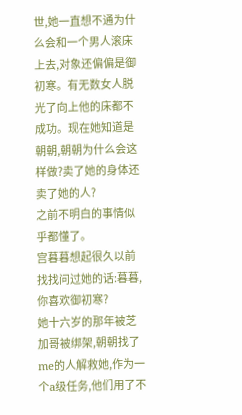世,她一直想不通为什么会和一个男人滚床上去,对象还偏偏是御初寒。有无数女人脱光了向上他的床都不成功。现在她知道是朝朝,朝朝为什么会这样做?卖了她的身体还卖了她的人?
之前不明白的事情似乎都懂了。
宫暮暮想起很久以前找找问过她的话:暮暮,你喜欢御初寒?
她十六岁的那年被芝加哥被绑架,朝朝找了me的人解救她,作为一个a级任务,他们用了不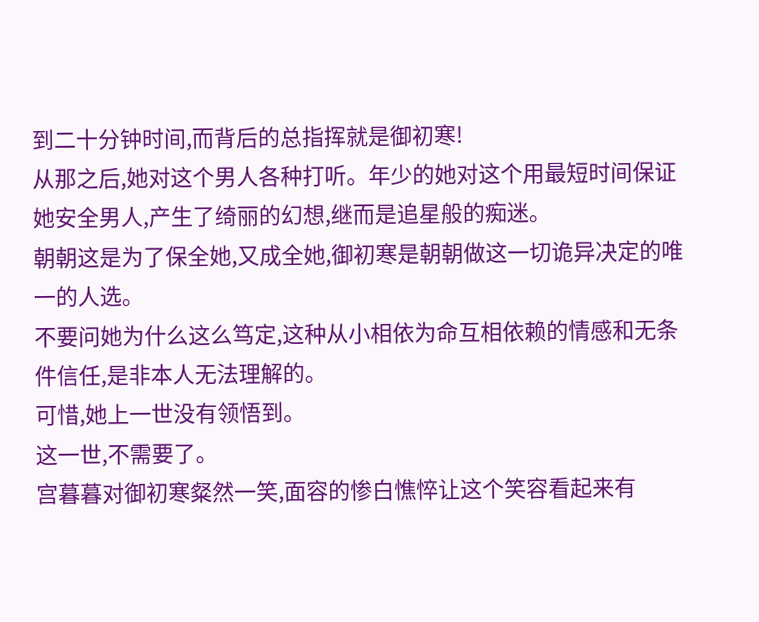到二十分钟时间,而背后的总指挥就是御初寒!
从那之后,她对这个男人各种打听。年少的她对这个用最短时间保证她安全男人,产生了绮丽的幻想,继而是追星般的痴迷。
朝朝这是为了保全她,又成全她,御初寒是朝朝做这一切诡异决定的唯一的人选。
不要问她为什么这么笃定,这种从小相依为命互相依赖的情感和无条件信任,是非本人无法理解的。
可惜,她上一世没有领悟到。
这一世,不需要了。
宫暮暮对御初寒粲然一笑,面容的惨白憔悴让这个笑容看起来有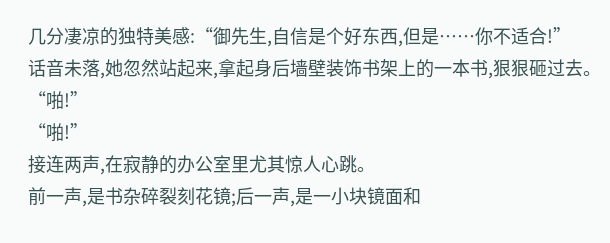几分凄凉的独特美感:“御先生,自信是个好东西,但是……你不适合!”
话音未落,她忽然站起来,拿起身后墙壁装饰书架上的一本书,狠狠砸过去。
“啪!”
“啪!”
接连两声,在寂静的办公室里尤其惊人心跳。
前一声,是书杂碎裂刻花镜;后一声,是一小块镜面和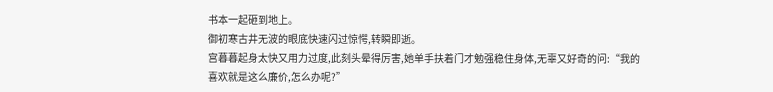书本一起砸到地上。
御初寒古井无波的眼底快速闪过惊愕,转瞬即逝。
宫暮暮起身太快又用力过度,此刻头晕得厉害,她单手扶着门才勉强稳住身体,无辜又好奇的问:“我的喜欢就是这么廉价,怎么办呢?”